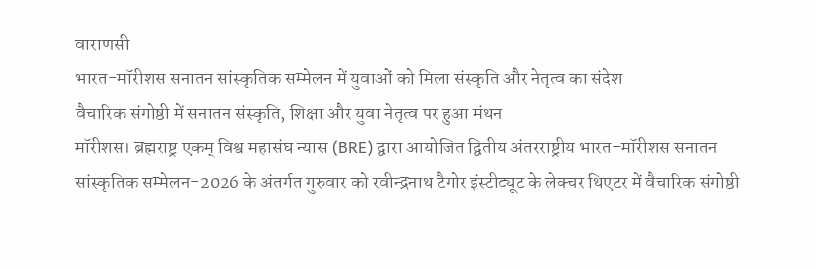वाराणसी
भारत-मॉरीशस सनातन सांस्कृतिक सम्मेलन में युवाओं को मिला संस्कृति और नेतृत्व का संदेश
वैचारिक संगोष्ठी में सनातन संस्कृति, शिक्षा और युवा नेतृत्व पर हुआ मंथन
मॉरीशस। ब्रह्मराष्ट्र एकम् विश्व महासंघ न्यास (BRE) द्वारा आयोजित द्वितीय अंतरराष्ट्रीय भारत-मॉरीशस सनातन सांस्कृतिक सम्मेलन-2026 के अंतर्गत गुरुवार को रवीन्द्रनाथ टैगोर इंस्टीट्यूट के लेक्चर थिएटर में वैचारिक संगोष्ठी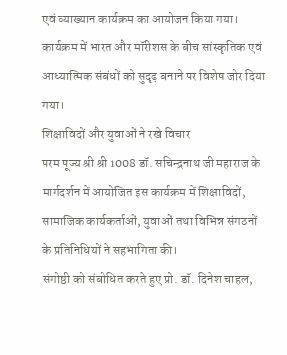एवं व्याख्यान कार्यक्रम का आयोजन किया गया। कार्यक्रम में भारत और मॉरीशस के बीच सांस्कृतिक एवं आध्यात्मिक संबंधों को सुदृढ़ बनाने पर विशेष जोर दिया गया।
शिक्षाविदों और युवाओं ने रखे विचार
परम पूज्य श्री श्री 1008 डॉ. सचिन्द्रनाथ जी महाराज के मार्गदर्शन में आयोजित इस कार्यक्रम में शिक्षाविदों, सामाजिक कार्यकर्ताओं, युवाओं तथा विभिन्न संगठनों के प्रतिनिधियों ने सहभागिता की।
संगोष्ठी को संबोधित करते हुए प्रो. डॉ. दिनेश चाहल,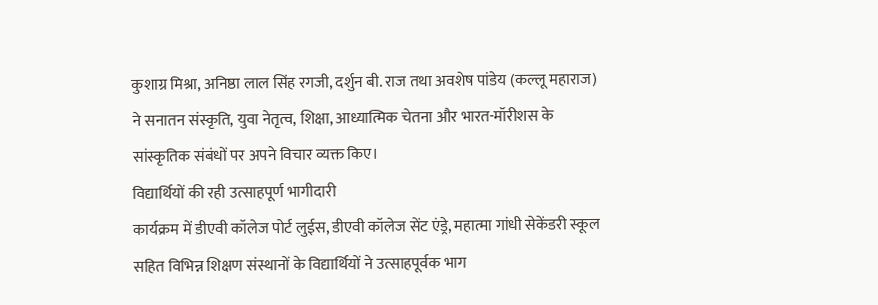कुशाग्र मिश्रा, अनिष्ठा लाल सिंह रगजी, दर्शुन बी. राज तथा अवशेष पांडेय (कल्लू महाराज) ने सनातन संस्कृति, युवा नेतृत्व, शिक्षा, आध्यात्मिक चेतना और भारत-मॉरीशस के सांस्कृतिक संबंधों पर अपने विचार व्यक्त किए।
विद्यार्थियों की रही उत्साहपूर्ण भागीदारी
कार्यक्रम में डीएवी कॉलेज पोर्ट लुईस, डीएवी कॉलेज सेंट एंड्रे, महात्मा गांधी सेकेंडरी स्कूल सहित विभिन्न शिक्षण संस्थानों के विद्यार्थियों ने उत्साहपूर्वक भाग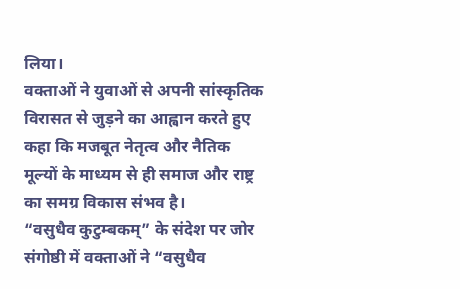लिया।
वक्ताओं ने युवाओं से अपनी सांस्कृतिक विरासत से जुड़ने का आह्वान करते हुए कहा कि मजबूत नेतृत्व और नैतिक मूल्यों के माध्यम से ही समाज और राष्ट्र का समग्र विकास संभव है।
“वसुधैव कुटुम्बकम्” के संदेश पर जोर
संगोष्ठी में वक्ताओं ने “वसुधैव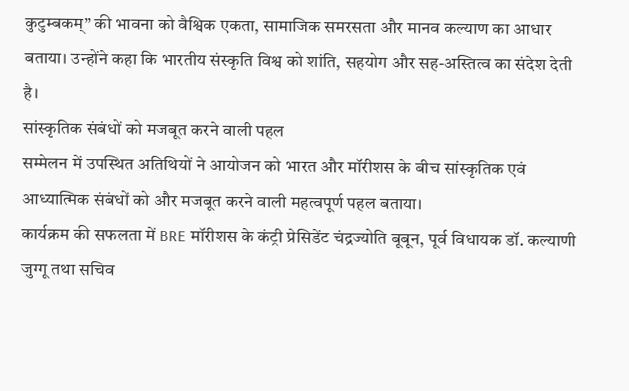कुटुम्बकम्” की भावना को वैश्विक एकता, सामाजिक समरसता और मानव कल्याण का आधार बताया। उन्होंने कहा कि भारतीय संस्कृति विश्व को शांति, सहयोग और सह-अस्तित्व का संदेश देती है।
सांस्कृतिक संबंधों को मजबूत करने वाली पहल
सम्मेलन में उपस्थित अतिथियों ने आयोजन को भारत और मॉरीशस के बीच सांस्कृतिक एवं आध्यात्मिक संबंधों को और मजबूत करने वाली महत्वपूर्ण पहल बताया।
कार्यक्रम की सफलता में BRE मॉरीशस के कंट्री प्रेसिडेंट चंद्रज्योति बूबून, पूर्व विधायक डॉ. कल्याणी जुग्गू तथा सचिव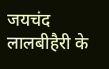जयचंद लालबीहैरी के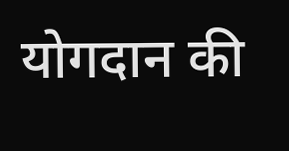योगदान की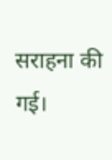सराहना की गई।